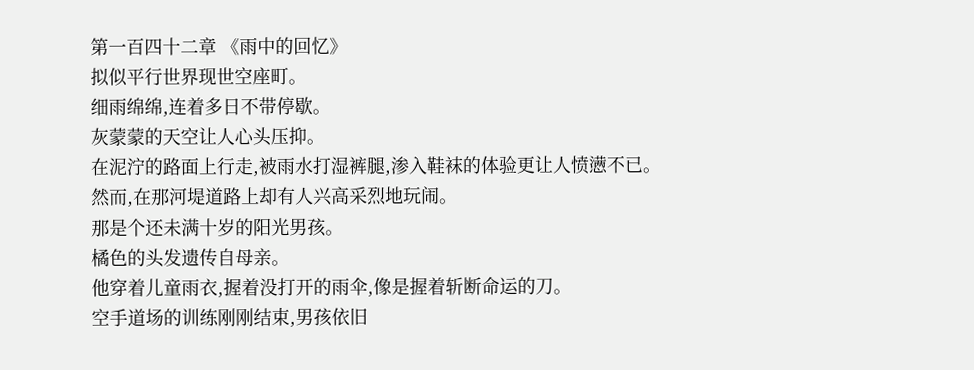第一百四十二章 《雨中的回忆》
拟似平行世界现世空座町。
细雨绵绵,连着多日不带停歇。
灰蒙蒙的天空让人心头压抑。
在泥泞的路面上行走,被雨水打湿裤腿,渗入鞋袜的体验更让人愤懑不已。
然而,在那河堤道路上却有人兴高采烈地玩闹。
那是个还未满十岁的阳光男孩。
橘色的头发遗传自母亲。
他穿着儿童雨衣,握着没打开的雨伞,像是握着斩断命运的刀。
空手道场的训练刚刚结束,男孩依旧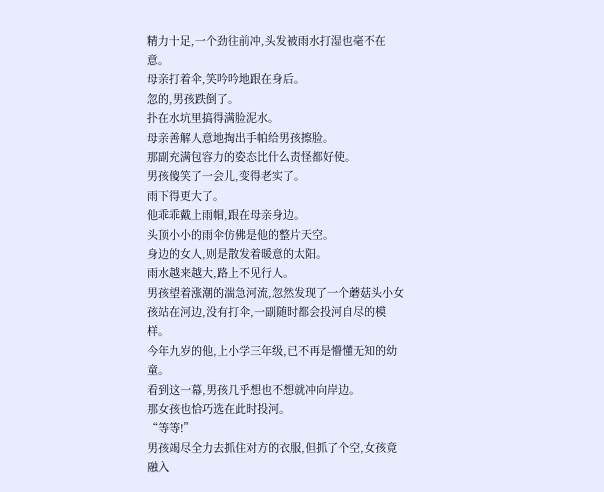精力十足,一个劲往前冲,头发被雨水打湿也毫不在意。
母亲打着伞,笑吟吟地跟在身后。
忽的,男孩跌倒了。
扑在水坑里搞得满脸泥水。
母亲善解人意地掏出手帕给男孩擦脸。
那副充满包容力的姿态比什么责怪都好使。
男孩傻笑了一会儿,变得老实了。
雨下得更大了。
他乖乖戴上雨帽,跟在母亲身边。
头顶小小的雨伞仿佛是他的整片天空。
身边的女人,则是散发着暖意的太阳。
雨水越来越大,路上不见行人。
男孩望着涨潮的湍急河流,忽然发现了一个蘑菇头小女孩站在河边,没有打伞,一副随时都会投河自尽的模样。
今年九岁的他,上小学三年级,已不再是懵懂无知的幼童。
看到这一幕,男孩几乎想也不想就冲向岸边。
那女孩也恰巧选在此时投河。
“等等!”
男孩竭尽全力去抓住对方的衣服,但抓了个空,女孩竟融入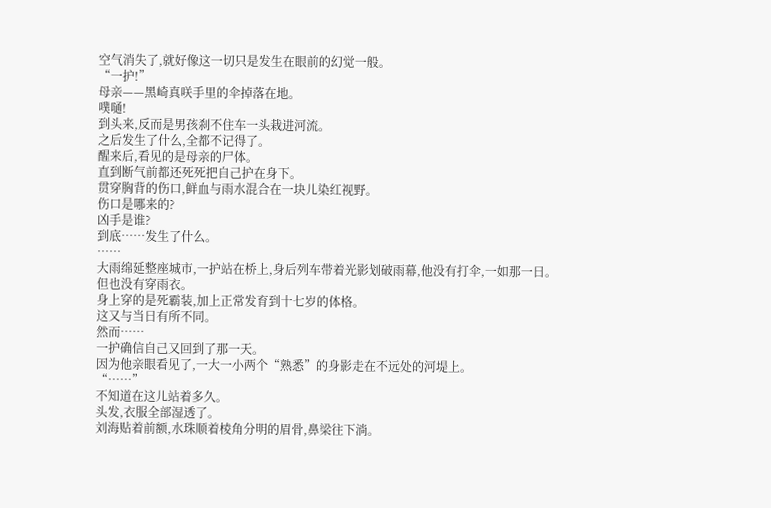空气消失了,就好像这一切只是发生在眼前的幻觉一般。
“一护!”
母亲——黑崎真咲手里的伞掉落在地。
噗嗵!
到头来,反而是男孩刹不住车一头栽进河流。
之后发生了什么,全都不记得了。
醒来后,看见的是母亲的尸体。
直到断气前都还死死把自己护在身下。
贯穿胸背的伤口,鲜血与雨水混合在一块儿染红视野。
伤口是哪来的?
凶手是谁?
到底……发生了什么。
……
大雨绵延整座城市,一护站在桥上,身后列车带着光影划破雨幕,他没有打伞,一如那一日。
但也没有穿雨衣。
身上穿的是死霸装,加上正常发育到十七岁的体格。
这又与当日有所不同。
然而……
一护确信自己又回到了那一天。
因为他亲眼看见了,一大一小两个“熟悉”的身影走在不远处的河堤上。
“……”
不知道在这儿站着多久。
头发,衣服全部湿透了。
刘海贴着前额,水珠顺着棱角分明的眉骨,鼻梁往下淌。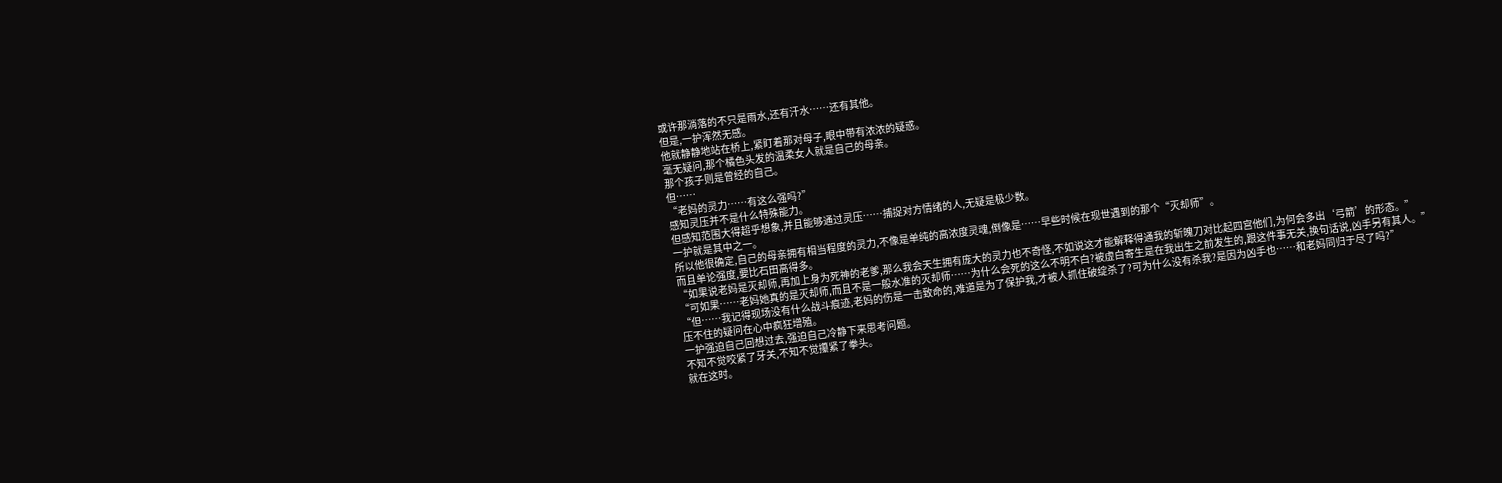或许那淌落的不只是雨水,还有汗水……还有其他。
但是,一护浑然无感。
他就静静地站在桥上,紧盯着那对母子,眼中带有浓浓的疑惑。
毫无疑问,那个橘色头发的温柔女人就是自己的母亲。
那个孩子则是曾经的自己。
但……
“老妈的灵力……有这么强吗?”
感知灵压并不是什么特殊能力。
但感知范围大得超乎想象,并且能够通过灵压……捕捉对方情绪的人,无疑是极少数。
一护就是其中之一。
所以他很确定,自己的母亲拥有相当程度的灵力,不像是单纯的高浓度灵魂,倒像是……早些时候在现世遇到的那个“灭却师”。
而且单论强度,要比石田高得多。
“如果说老妈是灭却师,再加上身为死神的老爹,那么我会天生拥有庞大的灵力也不奇怪,不如说这才能解释得通我的斩魄刀对比起四宫他们,为何会多出‘弓箭’的形态。”
“可如果……老妈她真的是灭却师,而且不是一般水准的灭却师……为什么会死的这么不明不白?被虚白寄生是在我出生之前发生的,跟这件事无关,换句话说,凶手另有其人。”
“但……我记得现场没有什么战斗痕迹,老妈的伤是一击致命的,难道是为了保护我,才被人抓住破绽杀了?可为什么没有杀我?是因为凶手也……和老妈同归于尽了吗?”
压不住的疑问在心中疯狂增殖。
一护强迫自己回想过去,强迫自己冷静下来思考问题。
不知不觉咬紧了牙关,不知不觉攥紧了拳头。
就在这时。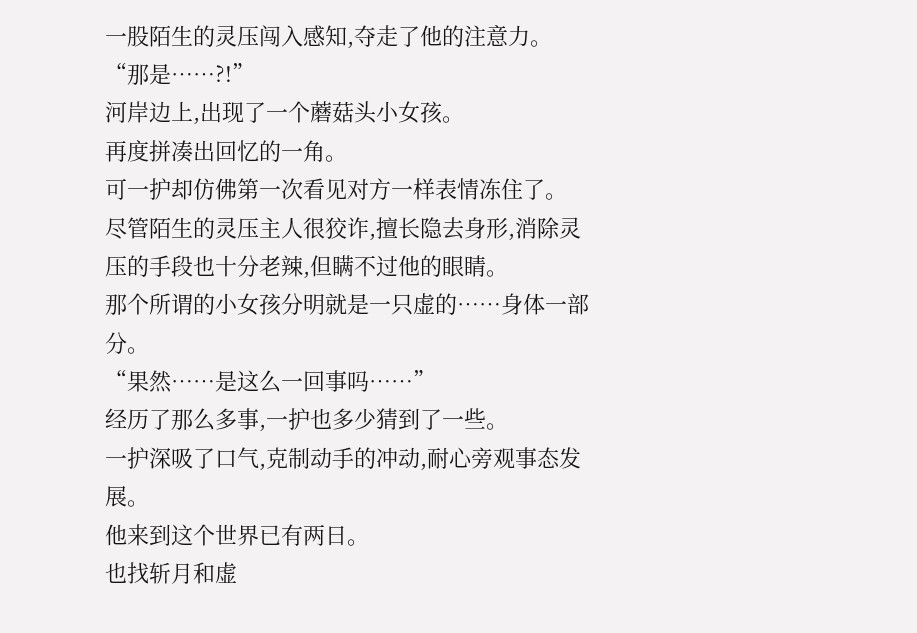一股陌生的灵压闯入感知,夺走了他的注意力。
“那是……?!”
河岸边上,出现了一个蘑菇头小女孩。
再度拼凑出回忆的一角。
可一护却仿佛第一次看见对方一样表情冻住了。
尽管陌生的灵压主人很狡诈,擅长隐去身形,消除灵压的手段也十分老辣,但瞒不过他的眼睛。
那个所谓的小女孩分明就是一只虚的……身体一部分。
“果然……是这么一回事吗……”
经历了那么多事,一护也多少猜到了一些。
一护深吸了口气,克制动手的冲动,耐心旁观事态发展。
他来到这个世界已有两日。
也找斩月和虚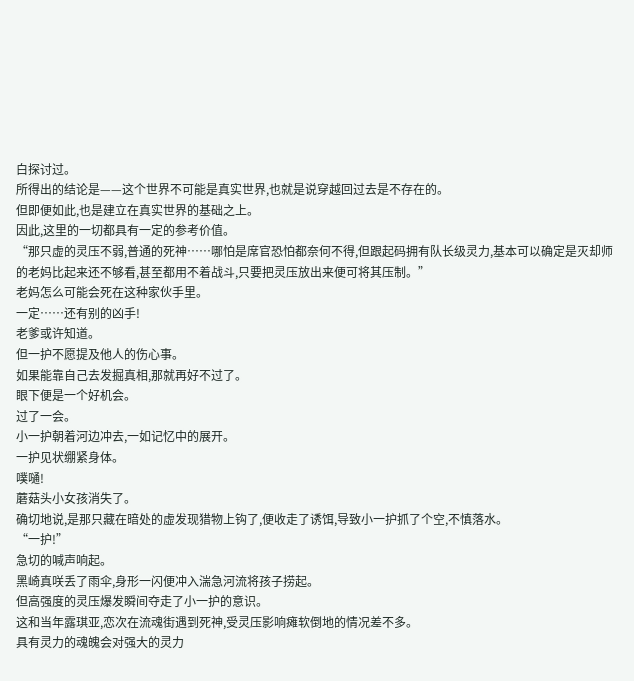白探讨过。
所得出的结论是——这个世界不可能是真实世界,也就是说穿越回过去是不存在的。
但即便如此,也是建立在真实世界的基础之上。
因此,这里的一切都具有一定的参考价值。
“那只虚的灵压不弱,普通的死神……哪怕是席官恐怕都奈何不得,但跟起码拥有队长级灵力,基本可以确定是灭却师的老妈比起来还不够看,甚至都用不着战斗,只要把灵压放出来便可将其压制。”
老妈怎么可能会死在这种家伙手里。
一定……还有别的凶手!
老爹或许知道。
但一护不愿提及他人的伤心事。
如果能靠自己去发掘真相,那就再好不过了。
眼下便是一个好机会。
过了一会。
小一护朝着河边冲去,一如记忆中的展开。
一护见状绷紧身体。
噗嗵!
蘑菇头小女孩消失了。
确切地说,是那只藏在暗处的虚发现猎物上钩了,便收走了诱饵,导致小一护抓了个空,不慎落水。
“一护!”
急切的喊声响起。
黑崎真咲丢了雨伞,身形一闪便冲入湍急河流将孩子捞起。
但高强度的灵压爆发瞬间夺走了小一护的意识。
这和当年露琪亚,恋次在流魂街遇到死神,受灵压影响瘫软倒地的情况差不多。
具有灵力的魂魄会对强大的灵力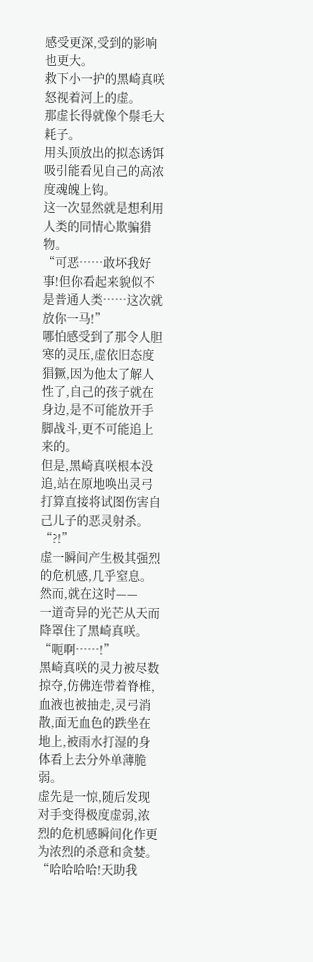感受更深,受到的影响也更大。
救下小一护的黑崎真咲怒视着河上的虚。
那虚长得就像个鬃毛大耗子。
用头顶放出的拟态诱饵吸引能看见自己的高浓度魂魄上钩。
这一次显然就是想利用人类的同情心欺骗猎物。
“可恶……敢坏我好事!但你看起来貌似不是普通人类……这次就放你一马!”
哪怕感受到了那令人胆寒的灵压,虚依旧态度猖獗,因为他太了解人性了,自己的孩子就在身边,是不可能放开手脚战斗,更不可能追上来的。
但是,黑崎真咲根本没追,站在原地唤出灵弓打算直接将试图伤害自己儿子的恶灵射杀。
“?!”
虚一瞬间产生极其强烈的危机感,几乎窒息。
然而,就在这时——
一道奇异的光芒从天而降罩住了黑崎真咲。
“呃啊……!”
黑崎真咲的灵力被尽数掠夺,仿佛连带着脊椎,血液也被抽走,灵弓消散,面无血色的跌坐在地上,被雨水打湿的身体看上去分外单薄脆弱。
虚先是一惊,随后发现对手变得极度虚弱,浓烈的危机感瞬间化作更为浓烈的杀意和贪婪。
“哈哈哈哈!天助我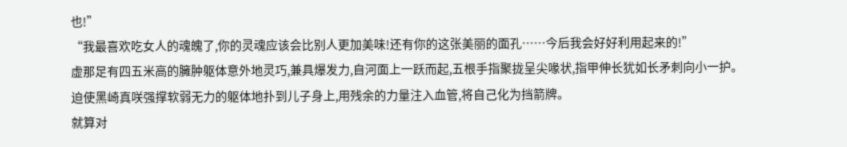也!”
“我最喜欢吃女人的魂魄了,你的灵魂应该会比别人更加美味!还有你的这张美丽的面孔……今后我会好好利用起来的!”
虚那足有四五米高的臃肿躯体意外地灵巧,兼具爆发力,自河面上一跃而起,五根手指聚拢呈尖喙状,指甲伸长犹如长矛刺向小一护。
迫使黑崎真咲强撑软弱无力的躯体地扑到儿子身上,用残余的力量注入血管,将自己化为挡箭牌。
就算对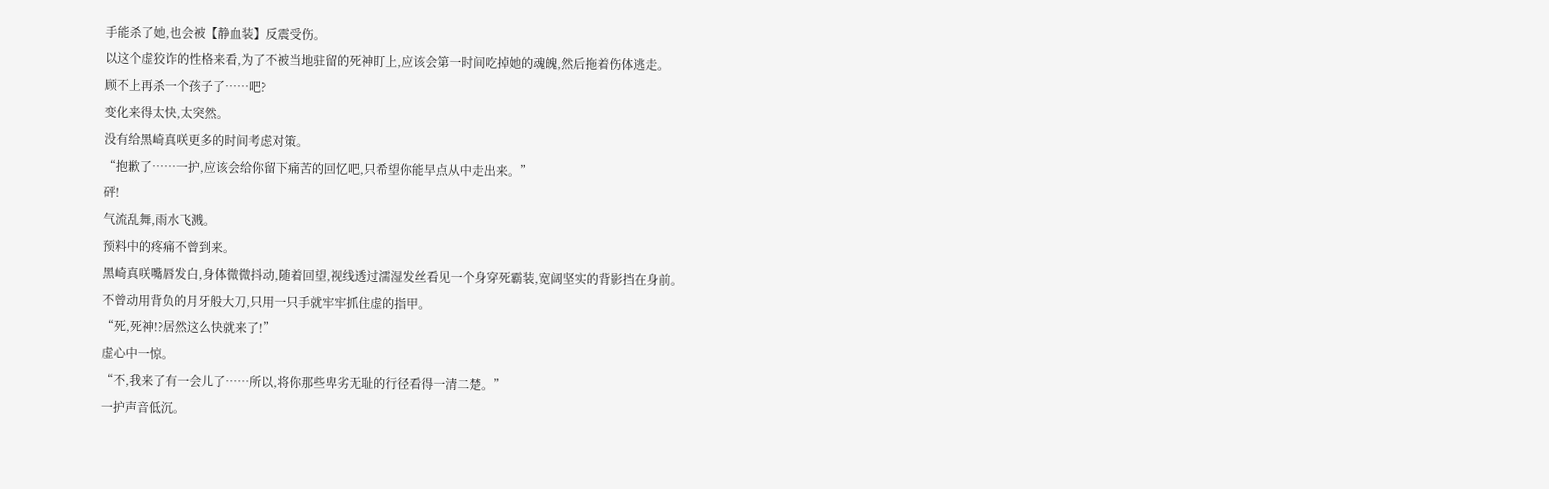手能杀了她,也会被【静血装】反震受伤。
以这个虚狡诈的性格来看,为了不被当地驻留的死神盯上,应该会第一时间吃掉她的魂魄,然后拖着伤体逃走。
顾不上再杀一个孩子了……吧?
变化来得太快,太突然。
没有给黑崎真咲更多的时间考虑对策。
“抱歉了……一护,应该会给你留下痛苦的回忆吧,只希望你能早点从中走出来。”
砰!
气流乱舞,雨水飞溅。
预料中的疼痛不曾到来。
黑崎真咲嘴唇发白,身体微微抖动,随着回望,视线透过濡湿发丝看见一个身穿死霸装,宽阔坚实的背影挡在身前。
不曾动用背负的月牙般大刀,只用一只手就牢牢抓住虚的指甲。
“死,死神!?居然这么快就来了!”
虚心中一惊。
“不,我来了有一会儿了……所以,将你那些卑劣无耻的行径看得一清二楚。”
一护声音低沉。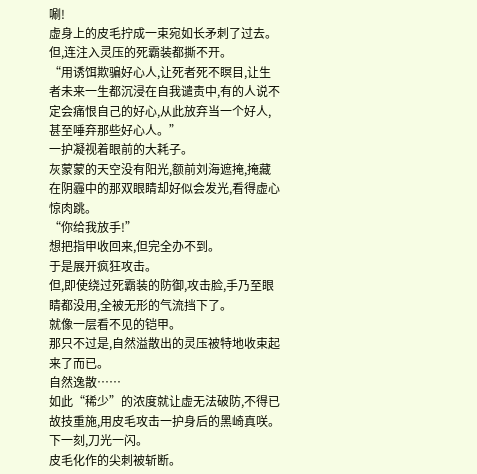唰!
虚身上的皮毛拧成一束宛如长矛刺了过去。
但,连注入灵压的死霸装都撕不开。
“用诱饵欺骗好心人,让死者死不瞑目,让生者未来一生都沉浸在自我谴责中,有的人说不定会痛恨自己的好心,从此放弃当一个好人,甚至唾弃那些好心人。”
一护凝视着眼前的大耗子。
灰蒙蒙的天空没有阳光,额前刘海遮掩,掩藏在阴霾中的那双眼睛却好似会发光,看得虚心惊肉跳。
“你给我放手!”
想把指甲收回来,但完全办不到。
于是展开疯狂攻击。
但,即使绕过死霸装的防御,攻击脸,手乃至眼睛都没用,全被无形的气流挡下了。
就像一层看不见的铠甲。
那只不过是,自然溢散出的灵压被特地收束起来了而已。
自然逸散……
如此“稀少”的浓度就让虚无法破防,不得已故技重施,用皮毛攻击一护身后的黑崎真咲。
下一刻,刀光一闪。
皮毛化作的尖刺被斩断。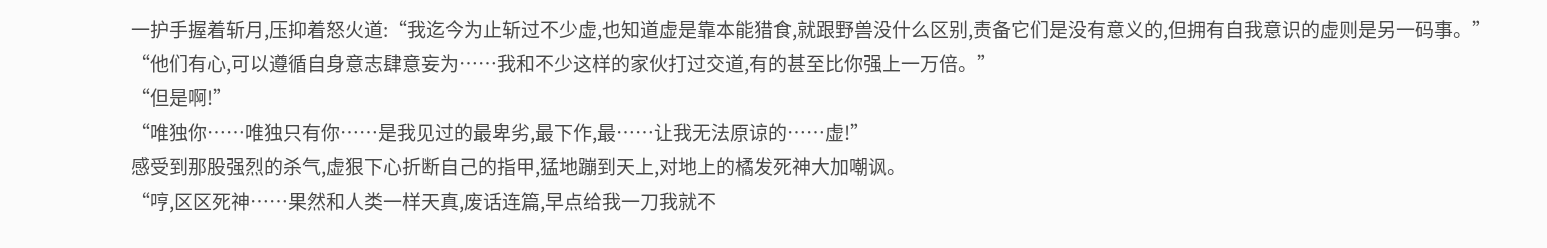一护手握着斩月,压抑着怒火道:“我迄今为止斩过不少虚,也知道虚是靠本能猎食,就跟野兽没什么区别,责备它们是没有意义的,但拥有自我意识的虚则是另一码事。”
“他们有心,可以遵循自身意志肆意妄为……我和不少这样的家伙打过交道,有的甚至比你强上一万倍。”
“但是啊!”
“唯独你……唯独只有你……是我见过的最卑劣,最下作,最……让我无法原谅的……虚!”
感受到那股强烈的杀气,虚狠下心折断自己的指甲,猛地蹦到天上,对地上的橘发死神大加嘲讽。
“哼,区区死神……果然和人类一样天真,废话连篇,早点给我一刀我就不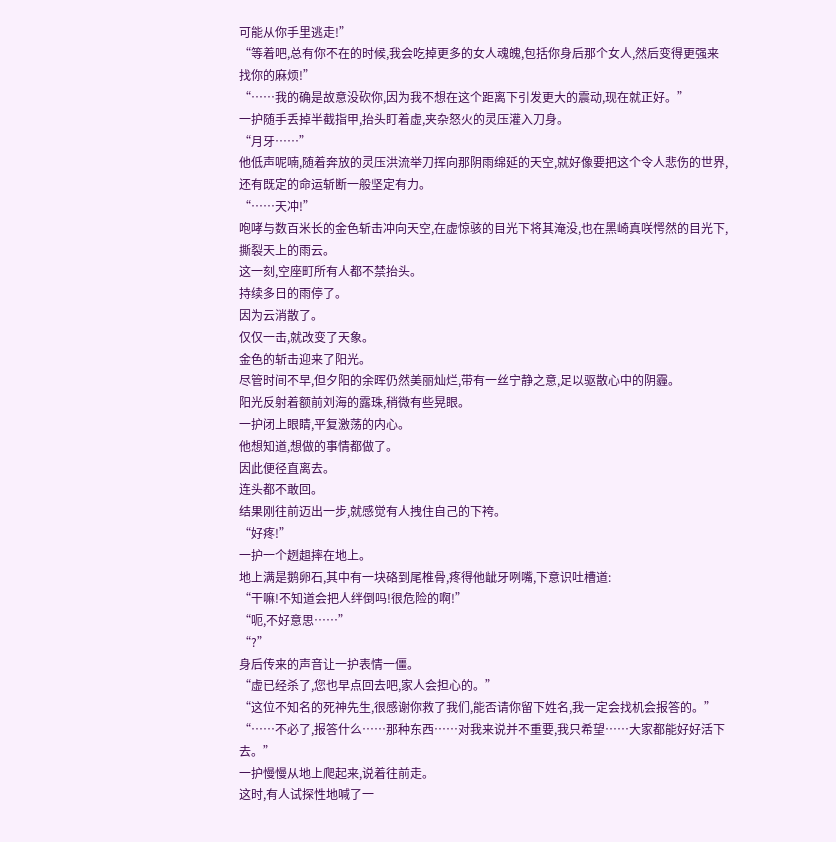可能从你手里逃走!”
“等着吧,总有你不在的时候,我会吃掉更多的女人魂魄,包括你身后那个女人,然后变得更强来找你的麻烦!”
“……我的确是故意没砍你,因为我不想在这个距离下引发更大的震动,现在就正好。”
一护随手丢掉半截指甲,抬头盯着虚,夹杂怒火的灵压灌入刀身。
“月牙……”
他低声呢喃,随着奔放的灵压洪流举刀挥向那阴雨绵延的天空,就好像要把这个令人悲伤的世界,还有既定的命运斩断一般坚定有力。
“……天冲!”
咆哮与数百米长的金色斩击冲向天空,在虚惊骇的目光下将其淹没,也在黑崎真咲愕然的目光下,撕裂天上的雨云。
这一刻,空座町所有人都不禁抬头。
持续多日的雨停了。
因为云消散了。
仅仅一击,就改变了天象。
金色的斩击迎来了阳光。
尽管时间不早,但夕阳的余晖仍然美丽灿烂,带有一丝宁静之意,足以驱散心中的阴霾。
阳光反射着额前刘海的露珠,稍微有些晃眼。
一护闭上眼睛,平复激荡的内心。
他想知道,想做的事情都做了。
因此便径直离去。
连头都不敢回。
结果刚往前迈出一步,就感觉有人拽住自己的下袴。
“好疼!”
一护一个趔趄摔在地上。
地上满是鹅卵石,其中有一块硌到尾椎骨,疼得他龇牙咧嘴,下意识吐槽道:
“干嘛!不知道会把人绊倒吗!很危险的啊!”
“呃,不好意思……”
“?”
身后传来的声音让一护表情一僵。
“虚已经杀了,您也早点回去吧,家人会担心的。”
“这位不知名的死神先生,很感谢你救了我们,能否请你留下姓名,我一定会找机会报答的。”
“……不必了,报答什么……那种东西……对我来说并不重要,我只希望……大家都能好好活下去。”
一护慢慢从地上爬起来,说着往前走。
这时,有人试探性地喊了一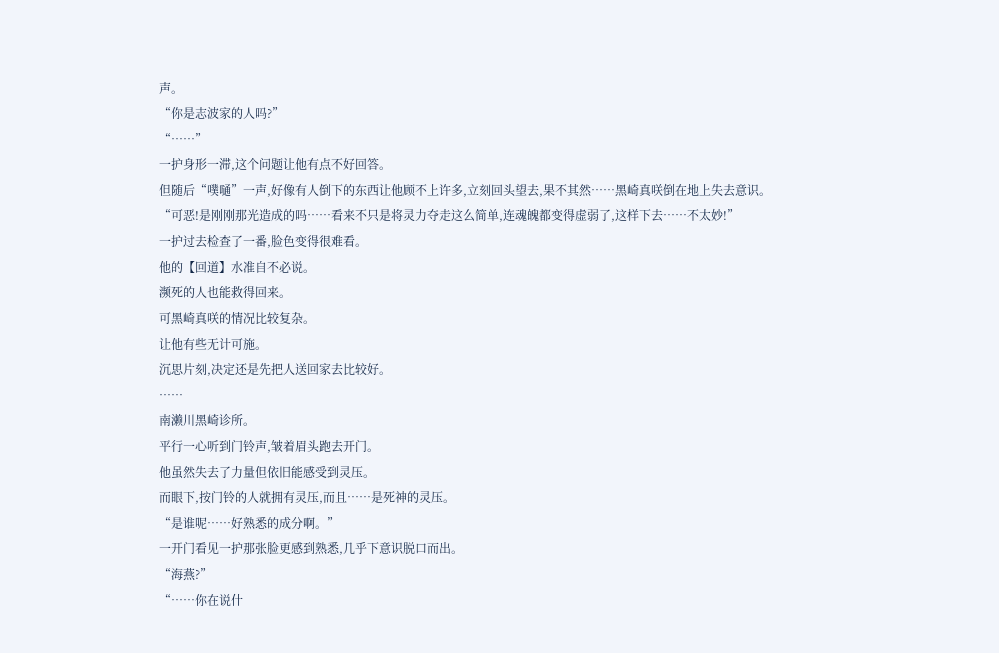声。
“你是志波家的人吗?”
“……”
一护身形一滞,这个问题让他有点不好回答。
但随后“噗嗵”一声,好像有人倒下的东西让他顾不上许多,立刻回头望去,果不其然……黑崎真咲倒在地上失去意识。
“可恶!是刚刚那光造成的吗……看来不只是将灵力夺走这么简单,连魂魄都变得虚弱了,这样下去……不太妙!”
一护过去检查了一番,脸色变得很难看。
他的【回道】水准自不必说。
濒死的人也能救得回来。
可黑崎真咲的情况比较复杂。
让他有些无计可施。
沉思片刻,决定还是先把人送回家去比较好。
……
南濑川黑崎诊所。
平行一心听到门铃声,皱着眉头跑去开门。
他虽然失去了力量但依旧能感受到灵压。
而眼下,按门铃的人就拥有灵压,而且……是死神的灵压。
“是谁呢……好熟悉的成分啊。”
一开门看见一护那张脸更感到熟悉,几乎下意识脱口而出。
“海燕?”
“……你在说什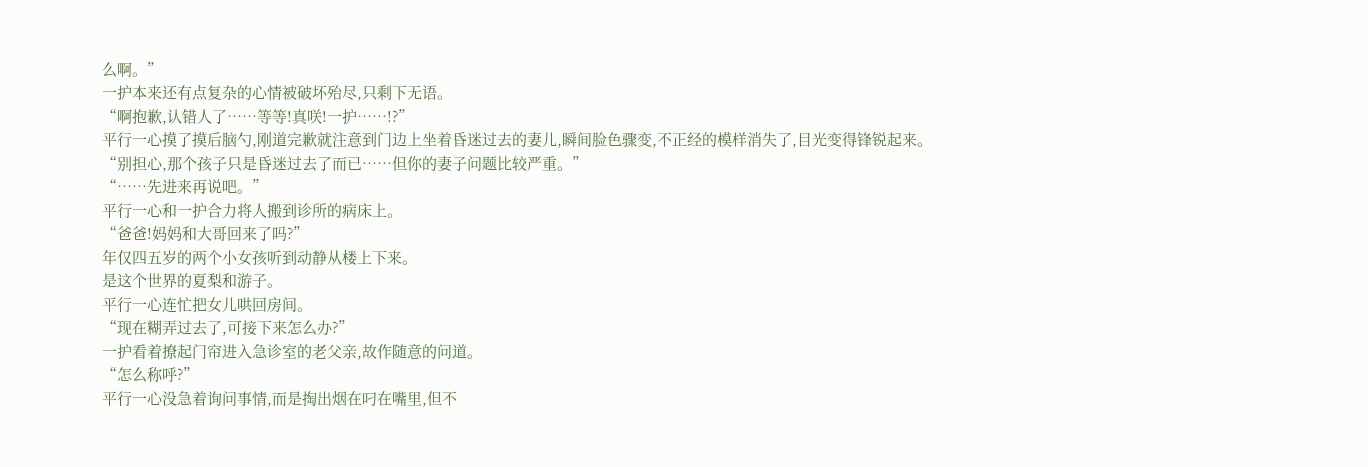么啊。”
一护本来还有点复杂的心情被破坏殆尽,只剩下无语。
“啊抱歉,认错人了……等等!真咲!一护……!?”
平行一心摸了摸后脑勺,刚道完歉就注意到门边上坐着昏迷过去的妻儿,瞬间脸色骤变,不正经的模样消失了,目光变得锋锐起来。
“别担心,那个孩子只是昏迷过去了而已……但你的妻子问题比较严重。”
“……先进来再说吧。”
平行一心和一护合力将人搬到诊所的病床上。
“爸爸!妈妈和大哥回来了吗?”
年仅四五岁的两个小女孩听到动静从楼上下来。
是这个世界的夏梨和游子。
平行一心连忙把女儿哄回房间。
“现在糊弄过去了,可接下来怎么办?”
一护看着撩起门帘进入急诊室的老父亲,故作随意的问道。
“怎么称呼?”
平行一心没急着询问事情,而是掏出烟在叼在嘴里,但不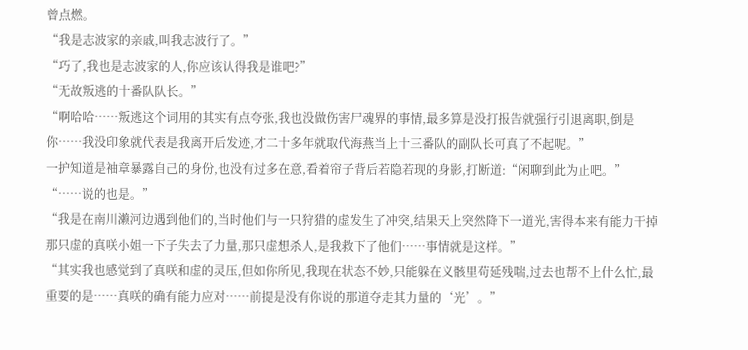曾点燃。
“我是志波家的亲戚,叫我志波行了。”
“巧了,我也是志波家的人,你应该认得我是谁吧?”
“无故叛逃的十番队队长。”
“啊哈哈……叛逃这个词用的其实有点夸张,我也没做伤害尸魂界的事情,最多算是没打报告就强行引退离职,倒是你……我没印象就代表是我离开后发迹,才二十多年就取代海燕当上十三番队的副队长可真了不起呢。”
一护知道是袖章暴露自己的身份,也没有过多在意,看着帘子背后若隐若现的身影,打断道:“闲聊到此为止吧。”
“……说的也是。”
“我是在南川濑河边遇到他们的,当时他们与一只狩猎的虚发生了冲突,结果天上突然降下一道光,害得本来有能力干掉那只虚的真咲小姐一下子失去了力量,那只虚想杀人,是我救下了他们……事情就是这样。”
“其实我也感觉到了真咲和虚的灵压,但如你所见,我现在状态不妙,只能躲在义骸里苟延残喘,过去也帮不上什么忙,最重要的是……真咲的确有能力应对……前提是没有你说的那道夺走其力量的‘光’。”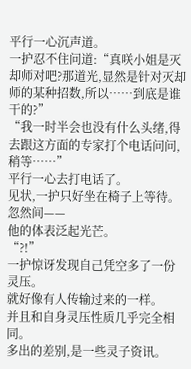平行一心沉声道。
一护忍不住问道:“真咲小姐是灭却师对吧?那道光,显然是针对灭却师的某种招数,所以……到底是谁干的?”
“我一时半会也没有什么头绪,得去跟这方面的专家打个电话问问,稍等……”
平行一心去打电话了。
见状,一护只好坐在椅子上等待。
忽然间——
他的体表泛起光芒。
“?!”
一护惊讶发现自己凭空多了一份灵压。
就好像有人传输过来的一样。
并且和自身灵压性质几乎完全相同。
多出的差别,是一些灵子资讯。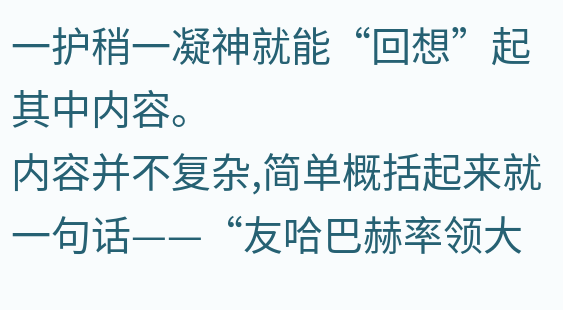一护稍一凝神就能“回想”起其中内容。
内容并不复杂,简单概括起来就一句话——“友哈巴赫率领大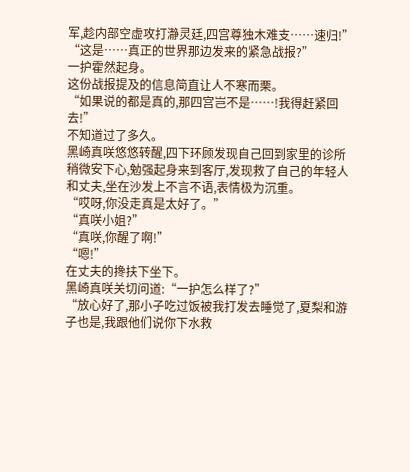军,趁内部空虚攻打瀞灵廷,四宫尊独木难支……速归!”
“这是……真正的世界那边发来的紧急战报?”
一护霍然起身。
这份战报提及的信息简直让人不寒而栗。
“如果说的都是真的,那四宫岂不是……!我得赶紧回去!”
不知道过了多久。
黑崎真咲悠悠转醒,四下环顾发现自己回到家里的诊所稍微安下心,勉强起身来到客厅,发现救了自己的年轻人和丈夫,坐在沙发上不言不语,表情极为沉重。
“哎呀,你没走真是太好了。”
“真咲小姐?”
“真咲,你醒了啊!”
“嗯!”
在丈夫的搀扶下坐下。
黑崎真咲关切问道:“一护怎么样了?”
“放心好了,那小子吃过饭被我打发去睡觉了,夏梨和游子也是,我跟他们说你下水救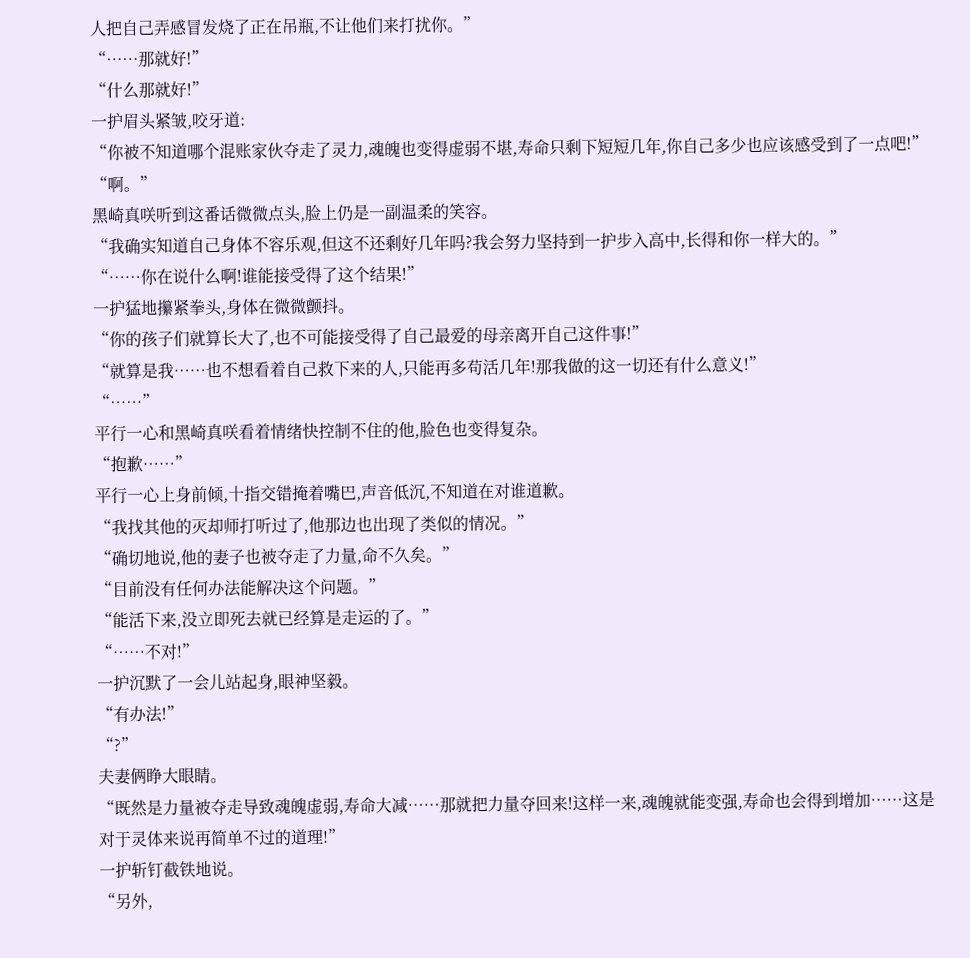人把自己弄感冒发烧了正在吊瓶,不让他们来打扰你。”
“……那就好!”
“什么那就好!”
一护眉头紧皱,咬牙道:
“你被不知道哪个混账家伙夺走了灵力,魂魄也变得虚弱不堪,寿命只剩下短短几年,你自己多少也应该感受到了一点吧!”
“啊。”
黑崎真咲听到这番话微微点头,脸上仍是一副温柔的笑容。
“我确实知道自己身体不容乐观,但这不还剩好几年吗?我会努力坚持到一护步入高中,长得和你一样大的。”
“……你在说什么啊!谁能接受得了这个结果!”
一护猛地攥紧拳头,身体在微微颤抖。
“你的孩子们就算长大了,也不可能接受得了自己最爱的母亲离开自己这件事!”
“就算是我……也不想看着自己救下来的人,只能再多苟活几年!那我做的这一切还有什么意义!”
“……”
平行一心和黑崎真咲看着情绪快控制不住的他,脸色也变得复杂。
“抱歉……”
平行一心上身前倾,十指交错掩着嘴巴,声音低沉,不知道在对谁道歉。
“我找其他的灭却师打听过了,他那边也出现了类似的情况。”
“确切地说,他的妻子也被夺走了力量,命不久矣。”
“目前没有任何办法能解决这个问题。”
“能活下来,没立即死去就已经算是走运的了。”
“……不对!”
一护沉默了一会儿站起身,眼神坚毅。
“有办法!”
“?”
夫妻俩睁大眼睛。
“既然是力量被夺走导致魂魄虚弱,寿命大减……那就把力量夺回来!这样一来,魂魄就能变强,寿命也会得到增加……这是对于灵体来说再简单不过的道理!”
一护斩钉截铁地说。
“另外,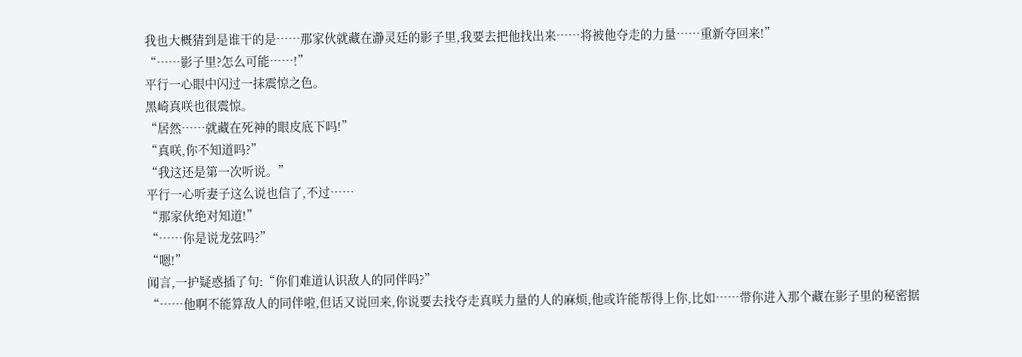我也大概猜到是谁干的是……那家伙就藏在瀞灵廷的影子里,我要去把他找出来……将被他夺走的力量……重新夺回来!”
“……影子里?怎么可能……!”
平行一心眼中闪过一抹震惊之色。
黑崎真咲也很震惊。
“居然……就藏在死神的眼皮底下吗!”
“真咲,你不知道吗?”
“我这还是第一次听说。”
平行一心听妻子这么说也信了,不过……
“那家伙绝对知道!”
“……你是说龙弦吗?”
“嗯!”
闻言,一护疑惑插了句:“你们难道认识敌人的同伴吗?”
“……他啊不能算敌人的同伴啦,但话又说回来,你说要去找夺走真咲力量的人的麻烦,他或许能帮得上你,比如……带你进入那个藏在影子里的秘密据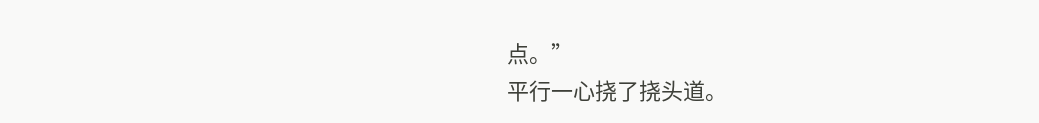点。”
平行一心挠了挠头道。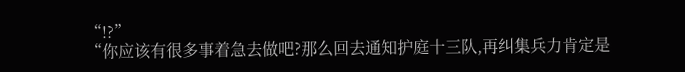“!?”
“你应该有很多事着急去做吧?那么回去通知护庭十三队,再纠集兵力肯定是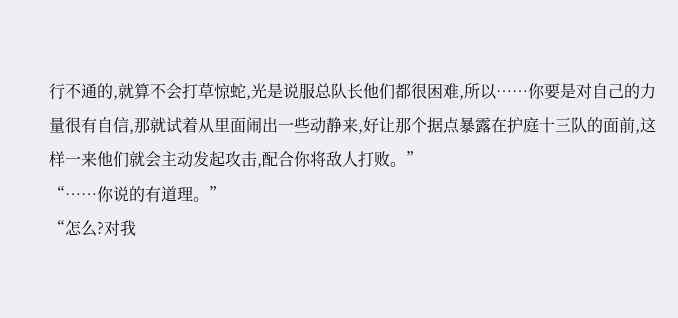行不通的,就算不会打草惊蛇,光是说服总队长他们都很困难,所以……你要是对自己的力量很有自信,那就试着从里面闹出一些动静来,好让那个据点暴露在护庭十三队的面前,这样一来他们就会主动发起攻击,配合你将敌人打败。”
“……你说的有道理。”
“怎么?对我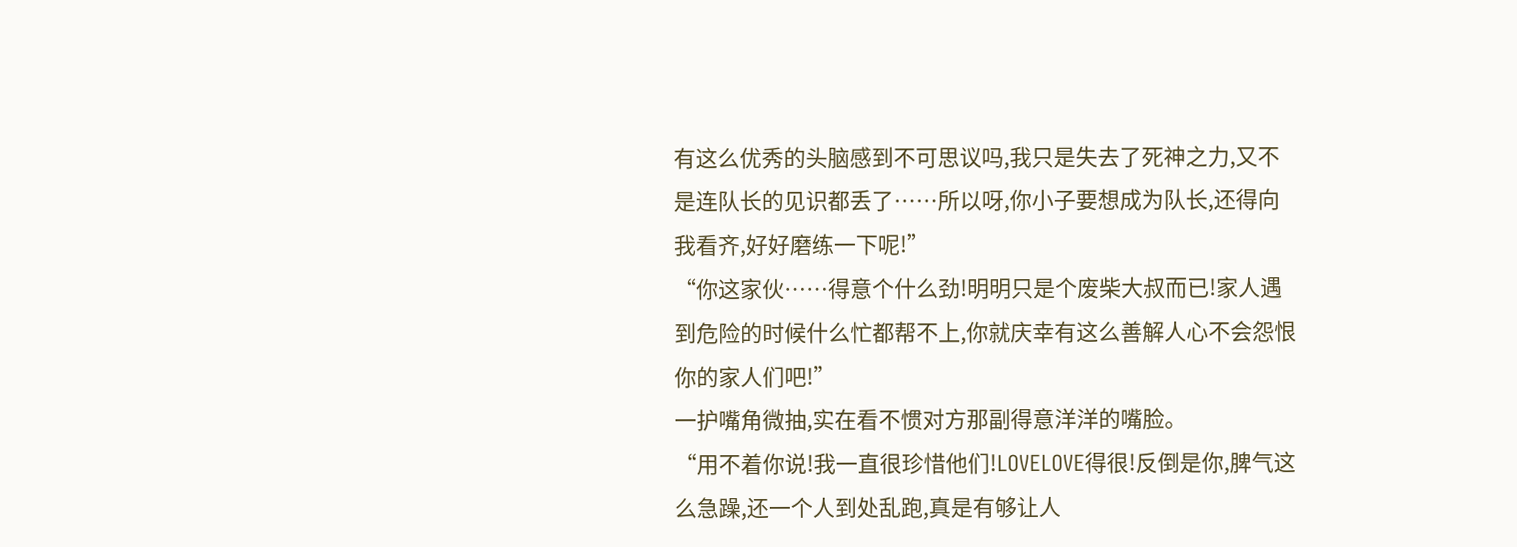有这么优秀的头脑感到不可思议吗,我只是失去了死神之力,又不是连队长的见识都丢了……所以呀,你小子要想成为队长,还得向我看齐,好好磨练一下呢!”
“你这家伙……得意个什么劲!明明只是个废柴大叔而已!家人遇到危险的时候什么忙都帮不上,你就庆幸有这么善解人心不会怨恨你的家人们吧!”
一护嘴角微抽,实在看不惯对方那副得意洋洋的嘴脸。
“用不着你说!我一直很珍惜他们!LOVELOVE得很!反倒是你,脾气这么急躁,还一个人到处乱跑,真是有够让人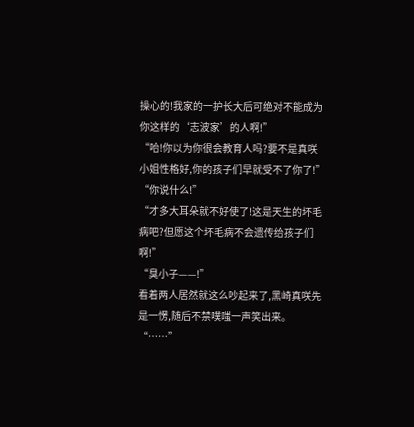操心的!我家的一护长大后可绝对不能成为你这样的‘志波家’的人啊!”
“哈!你以为你很会教育人吗?要不是真咲小姐性格好,你的孩子们早就受不了你了!”
“你说什么!”
“才多大耳朵就不好使了!这是天生的坏毛病吧?但愿这个坏毛病不会遗传给孩子们啊!”
“臭小子——!”
看着两人居然就这么吵起来了,黑崎真咲先是一愣,随后不禁噗嗤一声笑出来。
“……”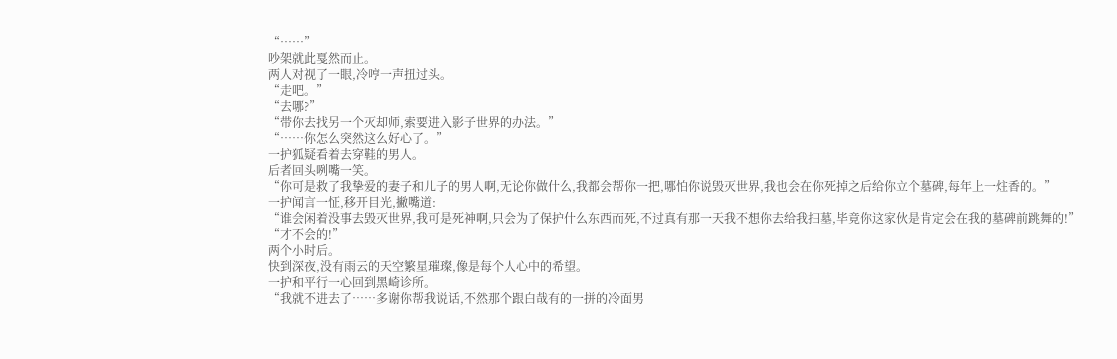“……”
吵架就此戛然而止。
两人对视了一眼,冷哼一声扭过头。
“走吧。”
“去哪?”
“带你去找另一个灭却师,索要进入影子世界的办法。”
“……你怎么突然这么好心了。”
一护狐疑看着去穿鞋的男人。
后者回头咧嘴一笑。
“你可是救了我挚爱的妻子和儿子的男人啊,无论你做什么,我都会帮你一把,哪怕你说毁灭世界,我也会在你死掉之后给你立个墓碑,每年上一炷香的。”
一护闻言一怔,移开目光,撇嘴道:
“谁会闲着没事去毁灭世界,我可是死神啊,只会为了保护什么东西而死,不过真有那一天我不想你去给我扫墓,毕竟你这家伙是肯定会在我的墓碑前跳舞的!”
“才不会的!”
两个小时后。
快到深夜,没有雨云的天空繁星璀璨,像是每个人心中的希望。
一护和平行一心回到黑崎诊所。
“我就不进去了……多谢你帮我说话,不然那个跟白哉有的一拼的冷面男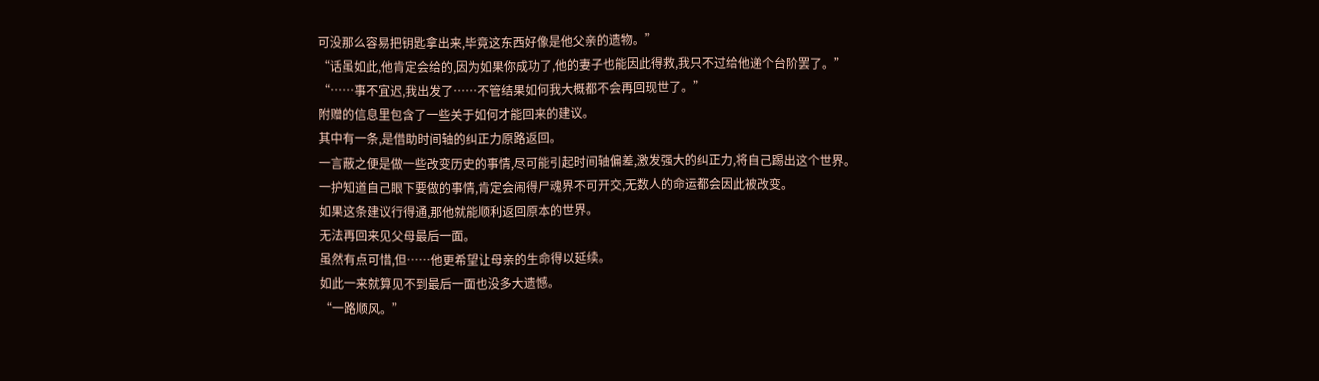可没那么容易把钥匙拿出来,毕竟这东西好像是他父亲的遗物。”
“话虽如此,他肯定会给的,因为如果你成功了,他的妻子也能因此得救,我只不过给他递个台阶罢了。”
“……事不宜迟,我出发了……不管结果如何我大概都不会再回现世了。”
附赠的信息里包含了一些关于如何才能回来的建议。
其中有一条,是借助时间轴的纠正力原路返回。
一言蔽之便是做一些改变历史的事情,尽可能引起时间轴偏差,激发强大的纠正力,将自己踢出这个世界。
一护知道自己眼下要做的事情,肯定会闹得尸魂界不可开交,无数人的命运都会因此被改变。
如果这条建议行得通,那他就能顺利返回原本的世界。
无法再回来见父母最后一面。
虽然有点可惜,但……他更希望让母亲的生命得以延续。
如此一来就算见不到最后一面也没多大遗憾。
“一路顺风。”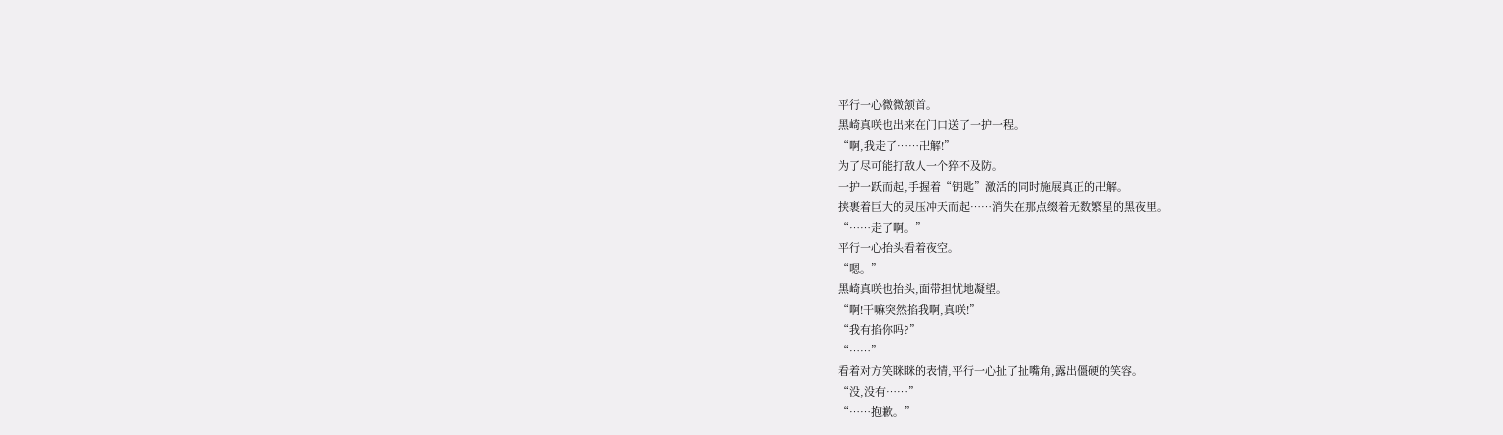平行一心微微颔首。
黑崎真咲也出来在门口送了一护一程。
“啊,我走了……卍解!”
为了尽可能打敌人一个猝不及防。
一护一跃而起,手握着“钥匙”激活的同时施展真正的卍解。
挟裹着巨大的灵压冲天而起……消失在那点缀着无数繁星的黑夜里。
“……走了啊。”
平行一心抬头看着夜空。
“嗯。”
黑崎真咲也抬头,面带担忧地凝望。
“啊!干嘛突然掐我啊,真咲!”
“我有掐你吗?”
“……”
看着对方笑眯眯的表情,平行一心扯了扯嘴角,露出僵硬的笑容。
“没,没有……”
“……抱歉。”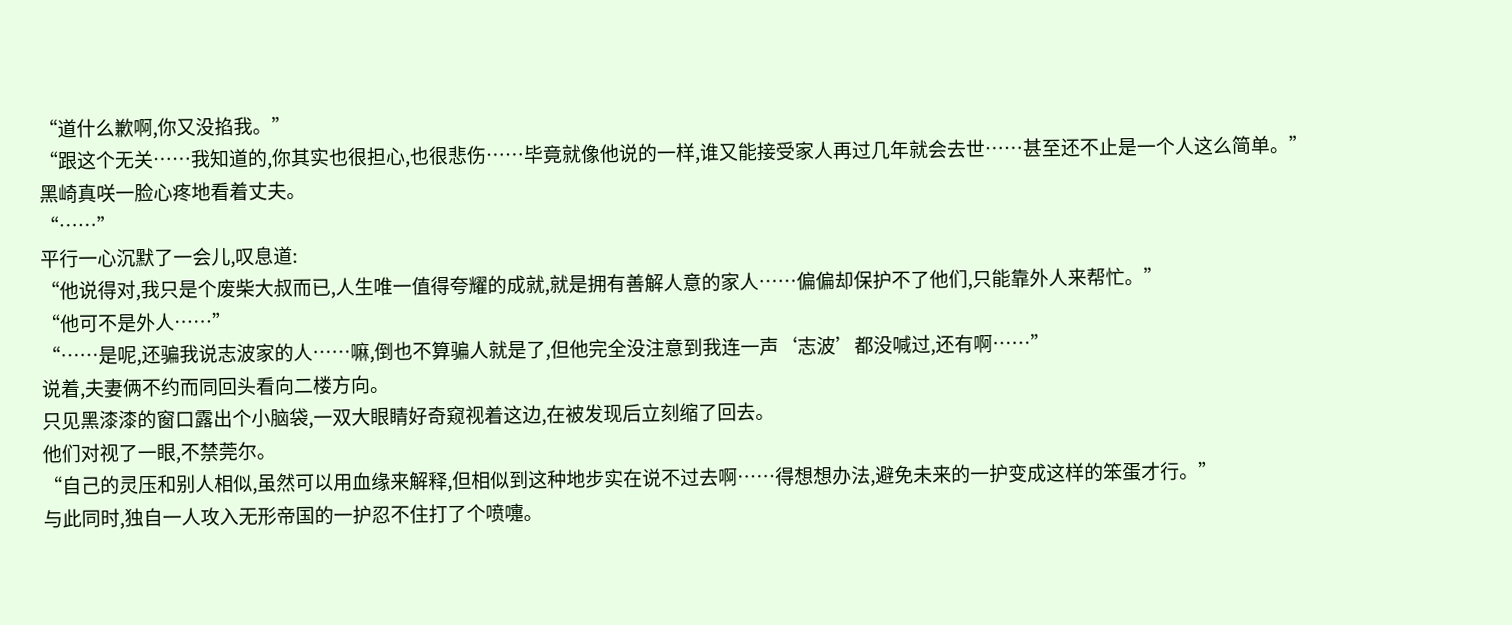“道什么歉啊,你又没掐我。”
“跟这个无关……我知道的,你其实也很担心,也很悲伤……毕竟就像他说的一样,谁又能接受家人再过几年就会去世……甚至还不止是一个人这么简单。”
黑崎真咲一脸心疼地看着丈夫。
“……”
平行一心沉默了一会儿,叹息道:
“他说得对,我只是个废柴大叔而已,人生唯一值得夸耀的成就,就是拥有善解人意的家人……偏偏却保护不了他们,只能靠外人来帮忙。”
“他可不是外人……”
“……是呢,还骗我说志波家的人……嘛,倒也不算骗人就是了,但他完全没注意到我连一声‘志波’都没喊过,还有啊……”
说着,夫妻俩不约而同回头看向二楼方向。
只见黑漆漆的窗口露出个小脑袋,一双大眼睛好奇窥视着这边,在被发现后立刻缩了回去。
他们对视了一眼,不禁莞尔。
“自己的灵压和别人相似,虽然可以用血缘来解释,但相似到这种地步实在说不过去啊……得想想办法,避免未来的一护变成这样的笨蛋才行。”
与此同时,独自一人攻入无形帝国的一护忍不住打了个喷嚏。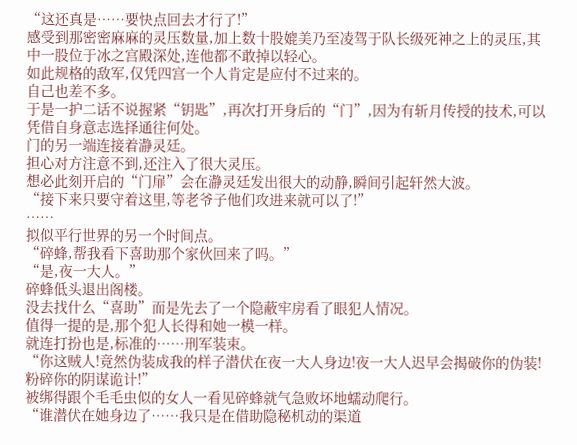“这还真是……要快点回去才行了!”
感受到那密密麻麻的灵压数量,加上数十股媲美乃至凌驾于队长级死神之上的灵压,其中一股位于冰之宫殿深处,连他都不敢掉以轻心。
如此规格的敌军,仅凭四宫一个人肯定是应付不过来的。
自己也差不多。
于是一护二话不说握紧“钥匙”,再次打开身后的“门”,因为有斩月传授的技术,可以凭借自身意志选择通往何处。
门的另一端连接着瀞灵廷。
担心对方注意不到,还注入了很大灵压。
想必此刻开启的“门扉”会在瀞灵廷发出很大的动静,瞬间引起轩然大波。
“接下来只要守着这里,等老爷子他们攻进来就可以了!”
……
拟似平行世界的另一个时间点。
“碎蜂,帮我看下喜助那个家伙回来了吗。”
“是,夜一大人。”
碎蜂低头退出阁楼。
没去找什么“喜助”而是先去了一个隐蔽牢房看了眼犯人情况。
值得一提的是,那个犯人长得和她一模一样。
就连打扮也是,标准的……刑军装束。
“你这贼人!竟然伪装成我的样子潜伏在夜一大人身边!夜一大人迟早会揭破你的伪装!粉碎你的阴谋诡计!”
被绑得跟个毛毛虫似的女人一看见碎蜂就气急败坏地蠕动爬行。
“谁潜伏在她身边了……我只是在借助隐秘机动的渠道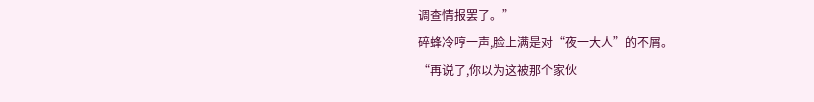调查情报罢了。”
碎蜂冷哼一声,脸上满是对“夜一大人”的不屑。
“再说了,你以为这被那个家伙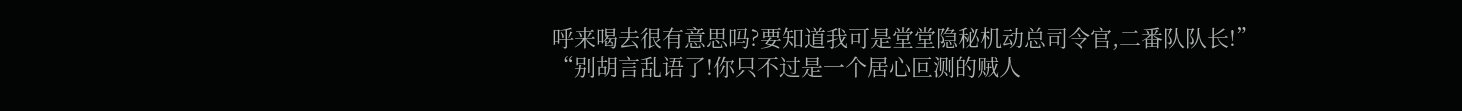呼来喝去很有意思吗?要知道我可是堂堂隐秘机动总司令官,二番队队长!”
“别胡言乱语了!你只不过是一个居心叵测的贼人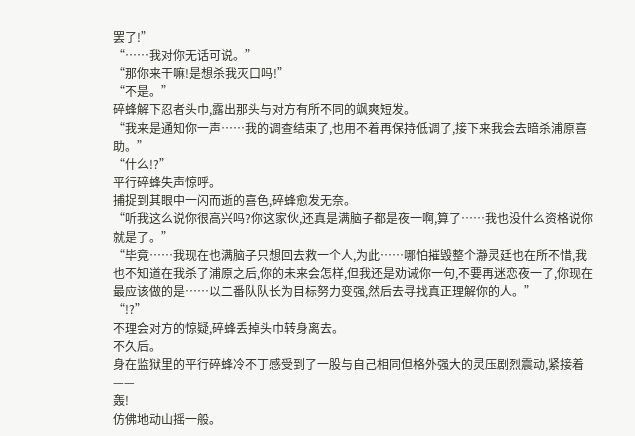罢了!”
“……我对你无话可说。”
“那你来干嘛!是想杀我灭口吗!”
“不是。”
碎蜂解下忍者头巾,露出那头与对方有所不同的飒爽短发。
“我来是通知你一声……我的调查结束了,也用不着再保持低调了,接下来我会去暗杀浦原喜助。”
“什么!?”
平行碎蜂失声惊呼。
捕捉到其眼中一闪而逝的喜色,碎蜂愈发无奈。
“听我这么说你很高兴吗?你这家伙,还真是满脑子都是夜一啊,算了……我也没什么资格说你就是了。”
“毕竟……我现在也满脑子只想回去救一个人,为此……哪怕摧毁整个瀞灵廷也在所不惜,我也不知道在我杀了浦原之后,你的未来会怎样,但我还是劝诫你一句,不要再迷恋夜一了,你现在最应该做的是……以二番队队长为目标努力变强,然后去寻找真正理解你的人。”
“!?”
不理会对方的惊疑,碎蜂丢掉头巾转身离去。
不久后。
身在监狱里的平行碎蜂冷不丁感受到了一股与自己相同但格外强大的灵压剧烈震动,紧接着——
轰!
仿佛地动山摇一般。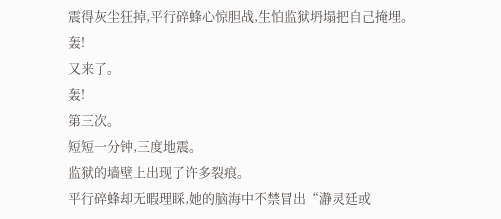震得灰尘狂掉,平行碎蜂心惊胆战,生怕监狱坍塌把自己掩埋。
轰!
又来了。
轰!
第三次。
短短一分钟,三度地震。
监狱的墙壁上出现了许多裂痕。
平行碎蜂却无暇理睬,她的脑海中不禁冒出“瀞灵廷或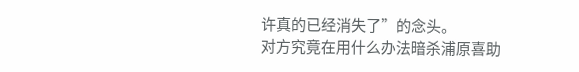许真的已经消失了”的念头。
对方究竟在用什么办法暗杀浦原喜助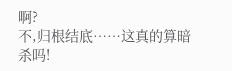啊?
不,归根结底……这真的算暗杀吗!